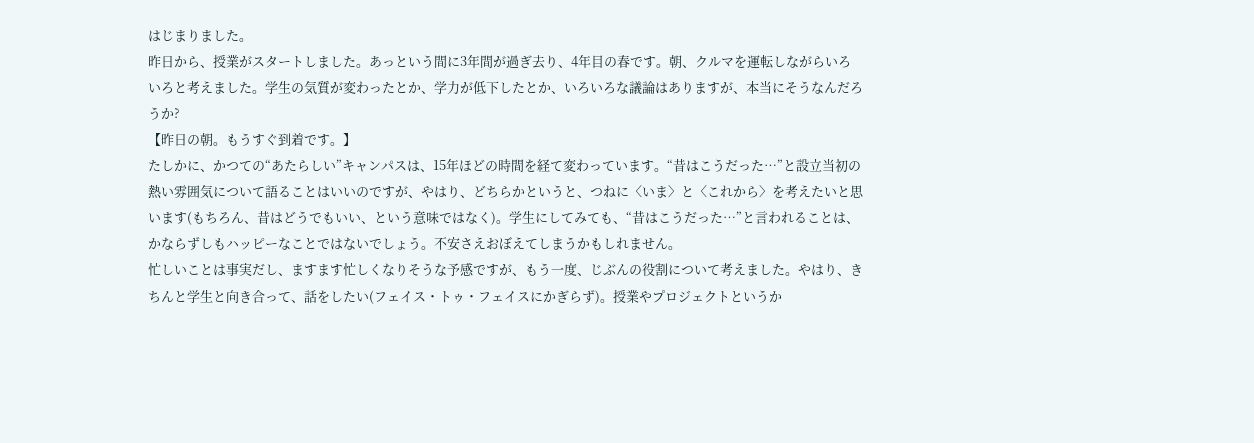はじまりました。
昨日から、授業がスタートしました。あっという間に3年間が過ぎ去り、4年目の春です。朝、クルマを運転しながらいろいろと考えました。学生の気質が変わったとか、学力が低下したとか、いろいろな議論はありますが、本当にそうなんだろうか?
【昨日の朝。もうすぐ到着です。】
たしかに、かつての“あたらしい”キャンパスは、15年ほどの時間を経て変わっています。“昔はこうだった…”と設立当初の熱い雰囲気について語ることはいいのですが、やはり、どちらかというと、つねに〈いま〉と〈これから〉を考えたいと思います(もちろん、昔はどうでもいい、という意味ではなく)。学生にしてみても、“昔はこうだった…”と言われることは、かならずしもハッピーなことではないでしょう。不安さえおぼえてしまうかもしれません。
忙しいことは事実だし、ますます忙しくなりそうな予感ですが、もう一度、じぶんの役割について考えました。やはり、きちんと学生と向き合って、話をしたい(フェイス・トゥ・フェイスにかぎらず)。授業やプロジェクトというか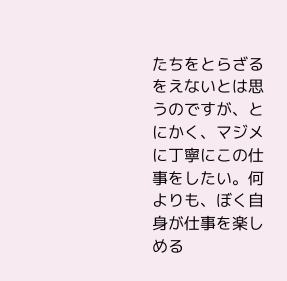たちをとらざるをえないとは思うのですが、とにかく、マジメに丁寧にこの仕事をしたい。何よりも、ぼく自身が仕事を楽しめる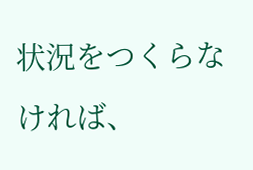状況をつくらなければ、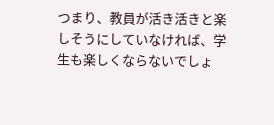つまり、教員が活き活きと楽しそうにしていなければ、学生も楽しくならないでしょ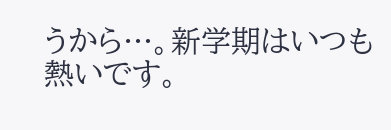うから…。新学期はいつも熱いです。